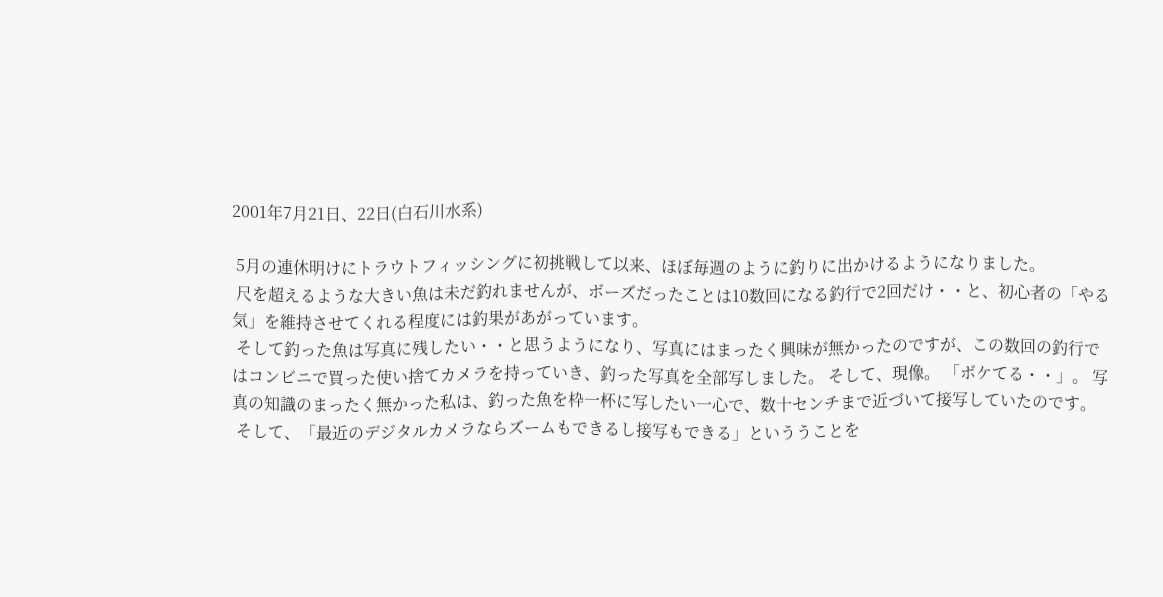2001年7月21日、22日(白石川水系)

 5月の連休明けにトラウトフィッシングに初挑戦して以来、ほぼ毎週のように釣りに出かけるようになりました。
 尺を超えるような大きい魚は未だ釣れませんが、ボーズだったことは10数回になる釣行で2回だけ・・と、初心者の「やる気」を維持させてくれる程度には釣果があがっています。
 そして釣った魚は写真に残したい・・と思うようになり、写真にはまったく興味が無かったのですが、この数回の釣行ではコンビニで買った使い捨てカメラを持っていき、釣った写真を全部写しました。 そして、現像。 「ボケてる・・」。 写真の知識のまったく無かった私は、釣った魚を枠一杯に写したい一心で、数十センチまで近づいて接写していたのです。
 そして、「最近のデジタルカメラならズームもできるし接写もできる」といううことを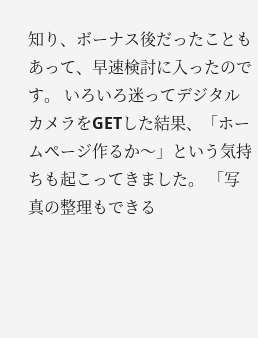知り、ボーナス後だったこともあって、早速検討に入ったのです。 いろいろ迷ってデジタルカメラをGETした結果、「ホームページ作るか〜」という気持ちも起こってきました。 「写真の整理もできる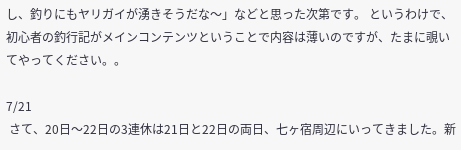し、釣りにもヤリガイが湧きそうだな〜」などと思った次第です。 というわけで、初心者の釣行記がメインコンテンツということで内容は薄いのですが、たまに覗いてやってください。。

7/21
 さて、20日〜22日の3連休は21日と22日の両日、七ヶ宿周辺にいってきました。新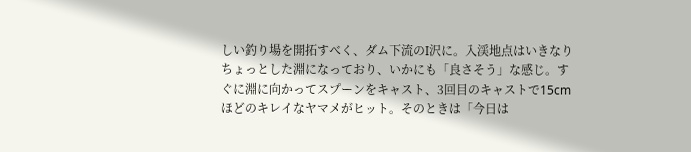しい釣り場を開拓すべく、ダム下流のI沢に。入渓地点はいきなりちょっとした淵になっており、いかにも「良さそう」な感じ。すぐに淵に向かってスプーンをキャスト、3回目のキャストで15cmほどのキレイなヤマメがヒット。そのときは「今日は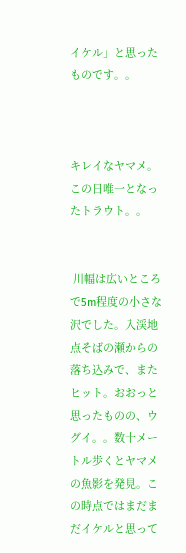イケル」と思ったものです。。



キレイなヤマメ。この日唯一となったトラウト。。


 川幅は広いところで5m程度の小さな沢でした。入渓地点そばの瀬からの落ち込みで、またヒット。おおっと思ったものの、ウグイ。。数十メートル歩くとヤマメの魚影を発見。この時点ではまだまだイケルと思って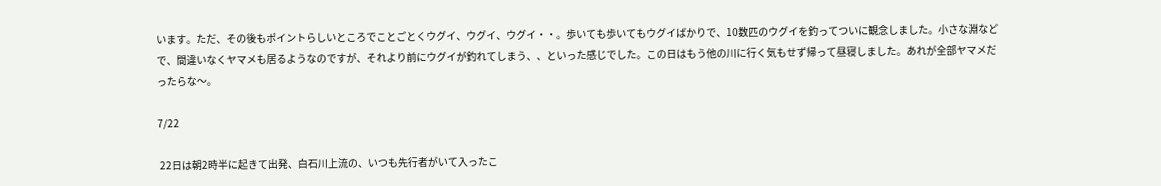います。ただ、その後もポイントらしいところでことごとくウグイ、ウグイ、ウグイ・・。歩いても歩いてもウグイばかりで、10数匹のウグイを釣ってついに観念しました。小さな淵などで、間違いなくヤマメも居るようなのですが、それより前にウグイが釣れてしまう、、といった感じでした。この日はもう他の川に行く気もせず帰って昼寝しました。あれが全部ヤマメだったらな〜。

7/22

 22日は朝2時半に起きて出発、白石川上流の、いつも先行者がいて入ったこ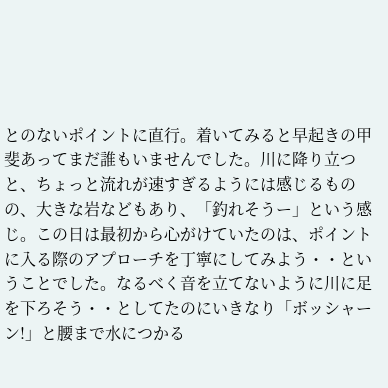とのないポイントに直行。着いてみると早起きの甲斐あってまだ誰もいませんでした。川に降り立つと、ちょっと流れが速すぎるようには感じるものの、大きな岩などもあり、「釣れそうー」という感じ。この日は最初から心がけていたのは、ポイントに入る際のアプローチを丁寧にしてみよう・・ということでした。なるべく音を立てないように川に足を下ろそう・・としてたのにいきなり「ボッシャーン!」と腰まで水につかる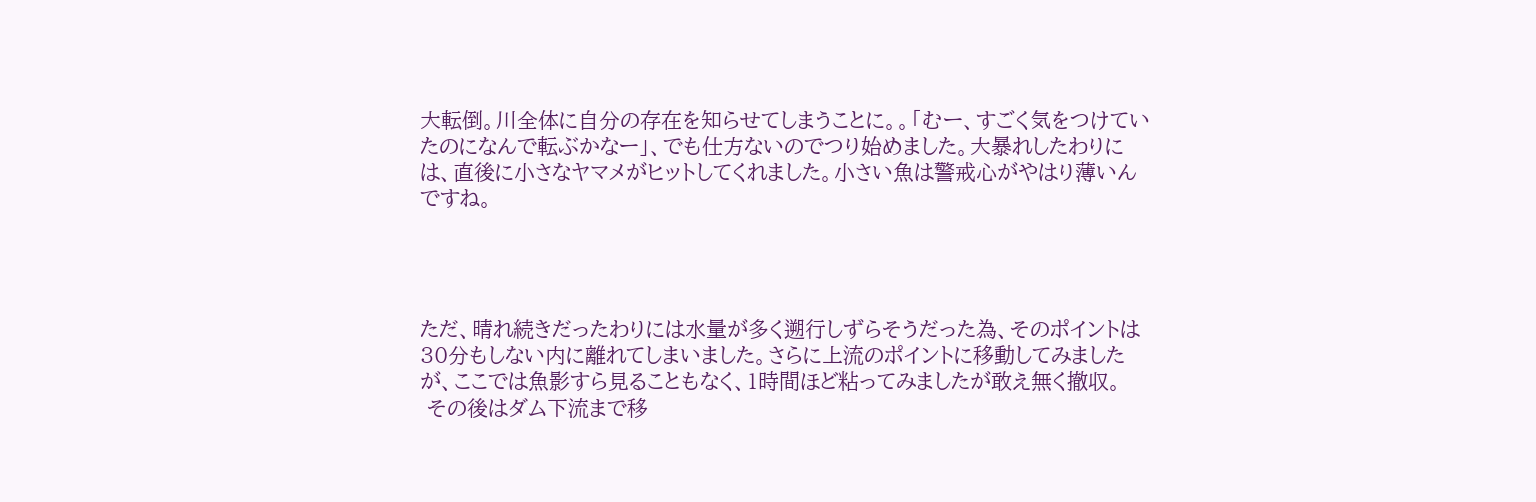大転倒。川全体に自分の存在を知らせてしまうことに。。「むー、すごく気をつけていたのになんで転ぶかなー」、でも仕方ないのでつり始めました。大暴れしたわりには、直後に小さなヤマメがヒットしてくれました。小さい魚は警戒心がやはり薄いんですね。




ただ、晴れ続きだったわりには水量が多く遡行しずらそうだった為、そのポイントは30分もしない内に離れてしまいました。さらに上流のポイントに移動してみましたが、ここでは魚影すら見ることもなく、1時間ほど粘ってみましたが敢え無く撤収。
 その後はダム下流まで移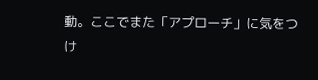動。ここでまた「アプローチ」に気をつけ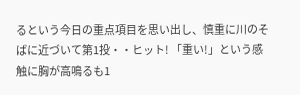るという今日の重点項目を思い出し、慎重に川のそばに近づいて第1投・・ヒット! 「重い!」という感触に胸が高鳴るも1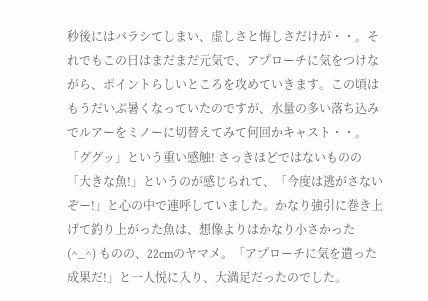秒後にはバラシてしまい、虚しさと悔しさだけが・・。それでもこの日はまだまだ元気で、アプローチに気をつけながら、ポイントらしいところを攻めていきます。この頃はもうだいぶ暑くなっていたのですが、水量の多い落ち込みでルアーをミノーに切替えてみて何回かキャスト・・。「ググッ」という重い感触! さっきほどではないものの「大きな魚!」というのが感じられて、「今度は逃がさないぞー!」と心の中で連呼していました。かなり強引に巻き上げて釣り上がった魚は、想像よりはかなり小さかった (^_^) ものの、22cmのヤマメ。「アプローチに気を遣った成果だ!」と一人悦に入り、大満足だったのでした。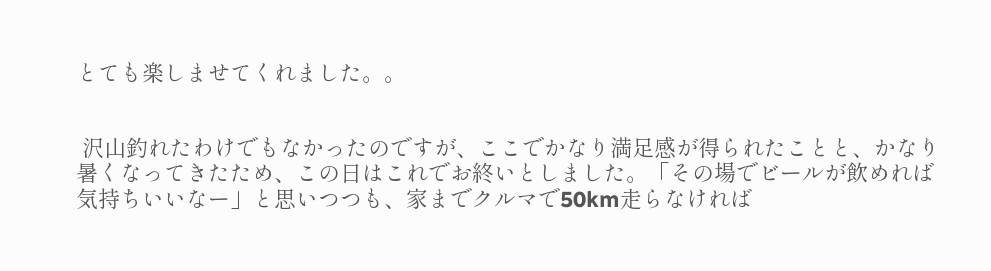とても楽しませてくれました。。


 沢山釣れたわけでもなかったのですが、ここでかなり満足感が得られたことと、かなり暑くなってきたため、この日はこれでお終いとしました。「その場でビールが飲めれば気持ちいいなー」と思いつつも、家までクルマで50km走らなければ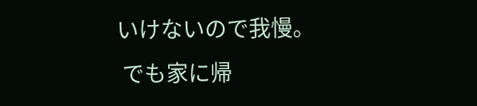いけないので我慢。
 でも家に帰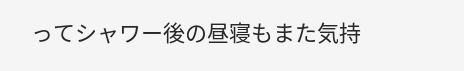ってシャワー後の昼寝もまた気持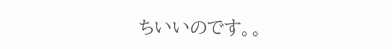ちいいのです。。